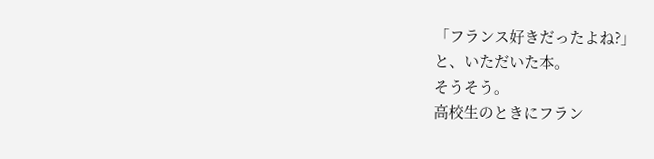「フランス好きだったよね?」
と、いただいた本。
そうそう。
高校生のときにフラン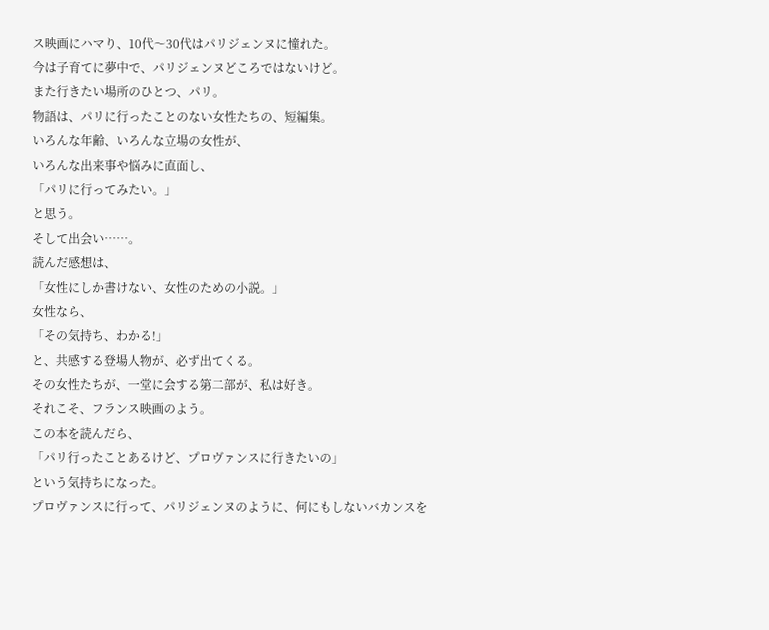ス映画にハマり、10代〜30代はパリジェンヌに憧れた。
今は子育てに夢中で、パリジェンヌどころではないけど。
また行きたい場所のひとつ、パリ。
物語は、パリに行ったことのない女性たちの、短編集。
いろんな年齢、いろんな立場の女性が、
いろんな出来事や悩みに直面し、
「パリに行ってみたい。」
と思う。
そして出会い……。
読んだ感想は、
「女性にしか書けない、女性のための小説。」
女性なら、
「その気持ち、わかる!」
と、共感する登場人物が、必ず出てくる。
その女性たちが、一堂に会する第二部が、私は好き。
それこそ、フランス映画のよう。
この本を読んだら、
「パリ行ったことあるけど、プロヴァンスに行きたいの」
という気持ちになった。
プロヴァンスに行って、パリジェンヌのように、何にもしないバカンスを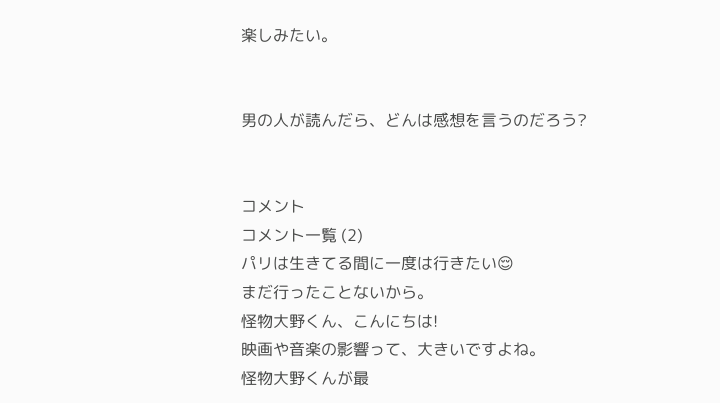楽しみたい。


男の人が読んだら、どんは感想を言うのだろう?


コメント
コメント一覧 (2)
パリは生きてる間に一度は行きたい😌
まだ行ったことないから。
怪物大野くん、こんにちは!
映画や音楽の影響って、大きいですよね。
怪物大野くんが最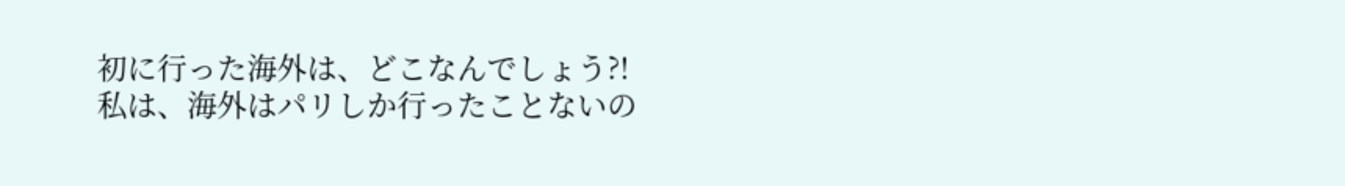初に行った海外は、どこなんでしょう?!
私は、海外はパリしか行ったことないの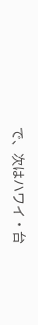で、次はハワイ・台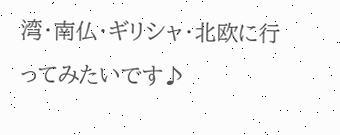湾・南仏・ギリシャ・北欧に行ってみたいです♪